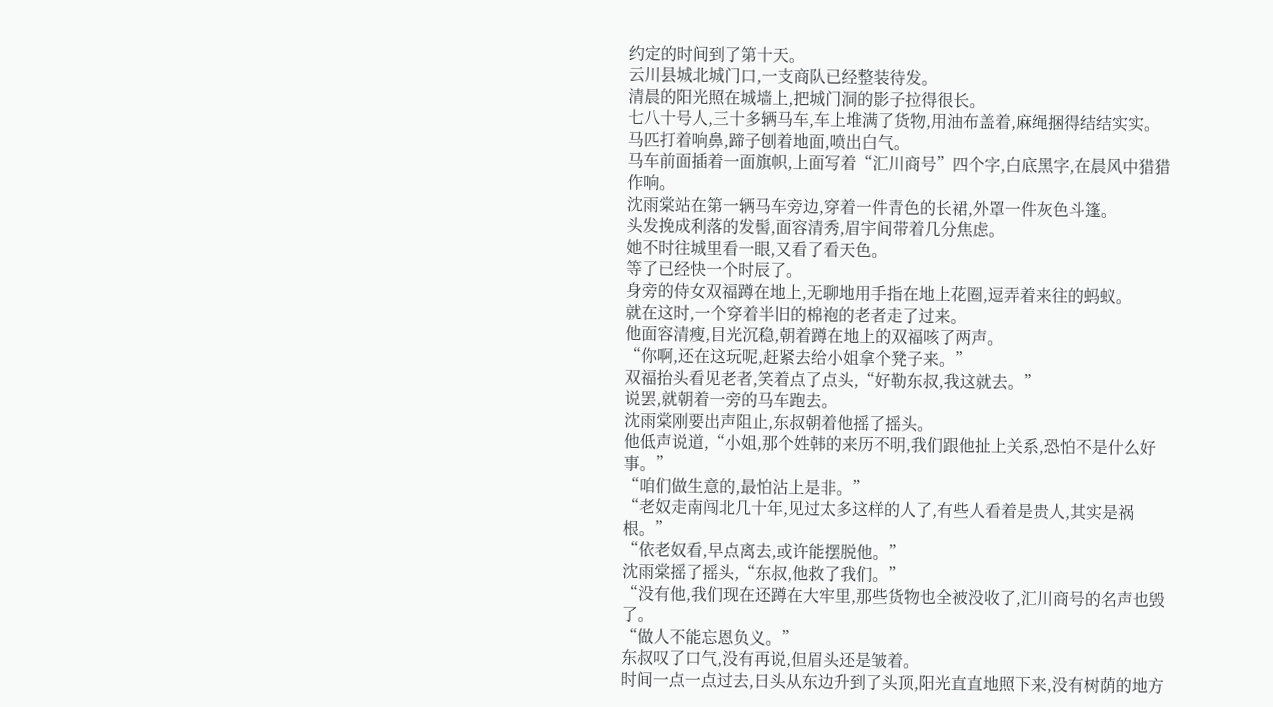约定的时间到了第十天。
云川县城北城门口,一支商队已经整装待发。
清晨的阳光照在城墙上,把城门洞的影子拉得很长。
七八十号人,三十多辆马车,车上堆满了货物,用油布盖着,麻绳捆得结结实实。
马匹打着响鼻,蹄子刨着地面,喷出白气。
马车前面插着一面旗帜,上面写着“汇川商号”四个字,白底黑字,在晨风中猎猎作响。
沈雨棠站在第一辆马车旁边,穿着一件青色的长裙,外罩一件灰色斗篷。
头发挽成利落的发髻,面容清秀,眉宇间带着几分焦虑。
她不时往城里看一眼,又看了看天色。
等了已经快一个时辰了。
身旁的侍女双福蹲在地上,无聊地用手指在地上花圈,逗弄着来往的蚂蚁。
就在这时,一个穿着半旧的棉袍的老者走了过来。
他面容清瘦,目光沉稳,朝着蹲在地上的双福咳了两声。
“你啊,还在这玩呢,赶紧去给小姐拿个凳子来。”
双福抬头看见老者,笑着点了点头,“好勒东叔,我这就去。”
说罢,就朝着一旁的马车跑去。
沈雨棠刚要出声阻止,东叔朝着他摇了摇头。
他低声说道,“小姐,那个姓韩的来历不明,我们跟他扯上关系,恐怕不是什么好事。”
“咱们做生意的,最怕沾上是非。”
“老奴走南闯北几十年,见过太多这样的人了,有些人看着是贵人,其实是祸根。”
“依老奴看,早点离去,或许能摆脱他。”
沈雨棠摇了摇头,“东叔,他救了我们。”
“没有他,我们现在还蹲在大牢里,那些货物也全被没收了,汇川商号的名声也毁了。
“做人不能忘恩负义。”
东叔叹了口气,没有再说,但眉头还是皱着。
时间一点一点过去,日头从东边升到了头顶,阳光直直地照下来,没有树荫的地方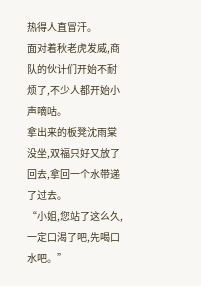热得人直冒汗。
面对着秋老虎发威,商队的伙计们开始不耐烦了,不少人都开始小声嘀咕。
拿出来的板凳沈雨棠没坐,双福只好又放了回去,拿回一个水带递了过去。
“小姐,您站了这么久,一定口渴了吧,先喝口水吧。”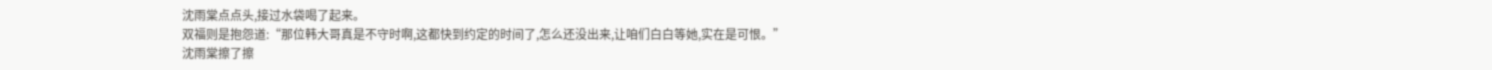沈雨棠点点头,接过水袋喝了起来。
双福则是抱怨道:“那位韩大哥真是不守时啊,这都快到约定的时间了,怎么还没出来,让咱们白白等她,实在是可恨。”
沈雨棠擦了擦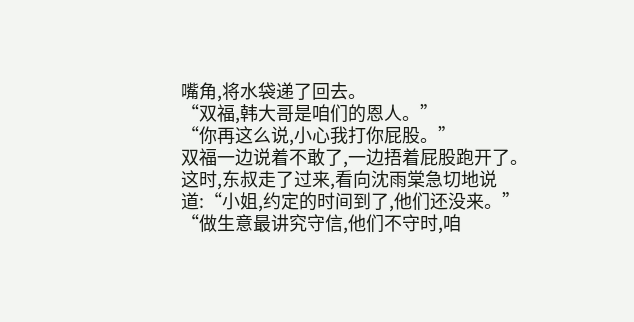嘴角,将水袋递了回去。
“双福,韩大哥是咱们的恩人。”
“你再这么说,小心我打你屁股。”
双福一边说着不敢了,一边捂着屁股跑开了。
这时,东叔走了过来,看向沈雨棠急切地说道:“小姐,约定的时间到了,他们还没来。”
“做生意最讲究守信,他们不守时,咱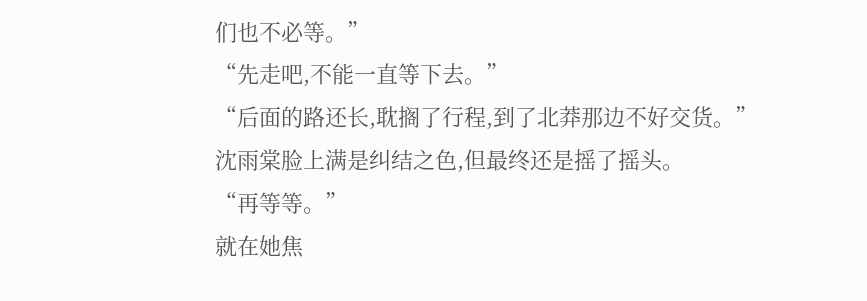们也不必等。”
“先走吧,不能一直等下去。”
“后面的路还长,耽搁了行程,到了北莽那边不好交货。”
沈雨棠脸上满是纠结之色,但最终还是摇了摇头。
“再等等。”
就在她焦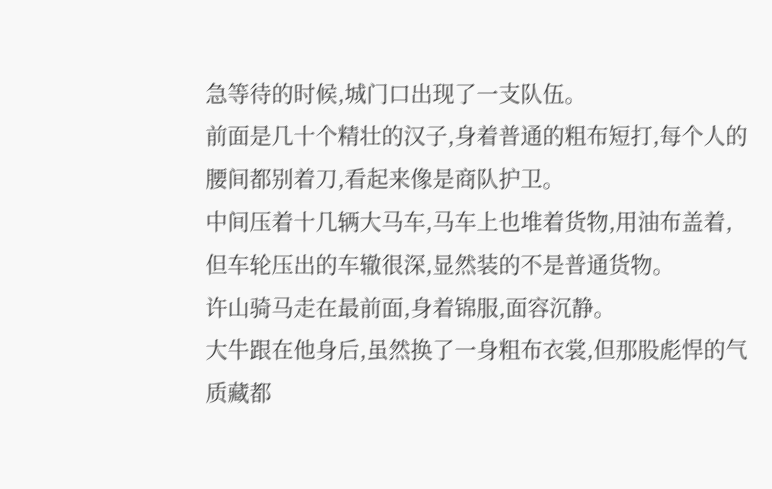急等待的时候,城门口出现了一支队伍。
前面是几十个精壮的汉子,身着普通的粗布短打,每个人的腰间都别着刀,看起来像是商队护卫。
中间压着十几辆大马车,马车上也堆着货物,用油布盖着,但车轮压出的车辙很深,显然装的不是普通货物。
许山骑马走在最前面,身着锦服,面容沉静。
大牛跟在他身后,虽然换了一身粗布衣裳,但那股彪悍的气质藏都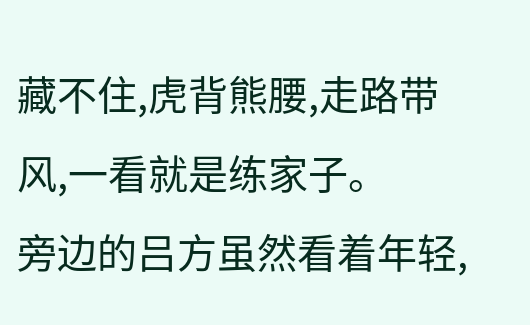藏不住,虎背熊腰,走路带风,一看就是练家子。
旁边的吕方虽然看着年轻,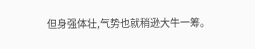但身强体壮,气势也就稍逊大牛一筹。